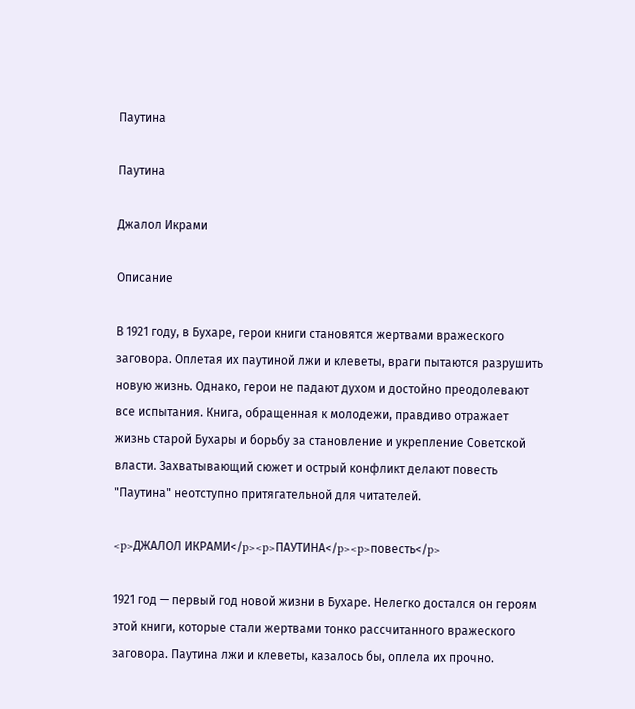Паутина

Паутина

Джалол Икрами

Описание

В 1921 году, в Бухаре, герои книги становятся жертвами вражеского заговора. Оплетая их паутиной лжи и клеветы, враги пытаются разрушить новую жизнь. Однако, герои не падают духом и достойно преодолевают все испытания. Книга, обращенная к молодежи, правдиво отражает жизнь старой Бухары и борьбу за становление и укрепление Советской власти. Захватывающий сюжет и острый конфликт делают повесть "Паутина" неотступно притягательной для читателей.

<p>ДЖАЛОЛ ИКРАМИ</p><p>ПАУТИНА</p><p>повесть</p>

1921 год — первый год новой жизни в Бухаре. Нелегко достался он героям этой книги, которые стали жертвами тонко рассчитанного вражеского заговора. Паутина лжи и клеветы, казалось бы, оплела их прочно.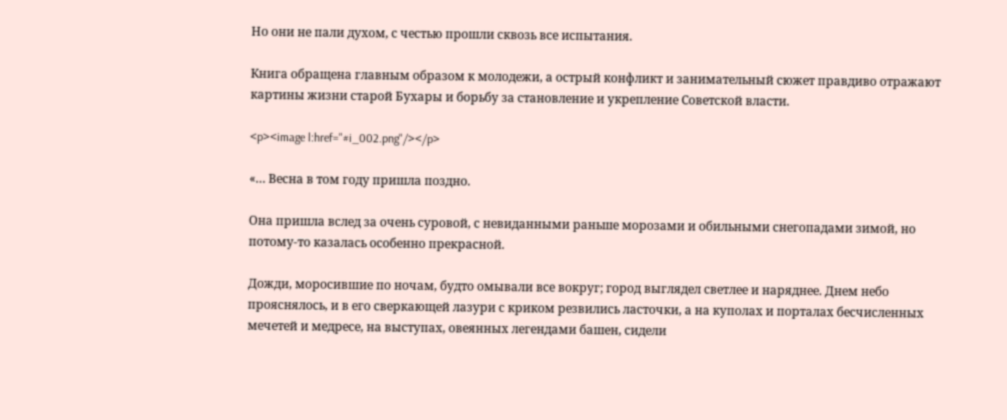Но они не пали духом, с честью прошли сквозь все испытания.

Книга обращена главным образом к молодежи, а острый конфликт и занимательный сюжет правдиво отражают картины жизни старой Бухары и борьбу за становление и укрепление Советской власти.

<p><image l:href="#i_002.png"/></p>

«… Весна в том году пришла поздно.

Она пришла вслед за очень суровой, с невиданными раньше морозами и обильными снегопадами зимой, но потому-то казалась особенно прекрасной.

Дожди, моросившие по ночам, будто омывали все вокруг; город выглядел светлее и наряднее. Днем небо прояснялось, и в его сверкающей лазури с криком резвились ласточки, а на куполах и порталах бесчисленных мечетей и медресе, на выступах, овеянных легендами башен, сидели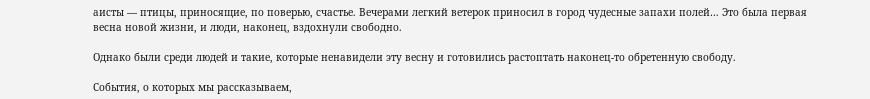аисты — птицы, приносящие, по поверью, счастье. Вечерами легкий ветерок приносил в город чудесные запахи полей… Это была первая весна новой жизни, и люди, наконец, вздохнули свободно.

Однако были среди людей и такие, которые ненавидели эту весну и готовились растоптать наконец-то обретенную свободу.

События, о которых мы рассказываем,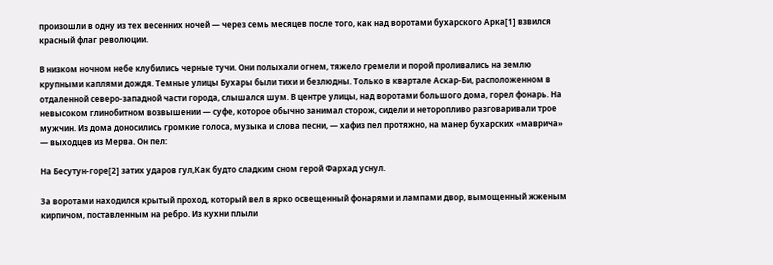произошли в одну из тех весенних ночей — через семь месяцев после того, как над воротами бухарского Арка[1] взвился красный флаг революции.

В низком ночном небе клубились черные тучи. Они полыхали огнем, тяжело гремели и порой проливались на землю крупными каплями дождя. Темные улицы Бухары были тихи и безлюдны. Только в квартале Аскар-Би, расположенном в отдаленной северо-западной части города, слышался шум. В центре улицы, над воротами большого дома, горел фонарь. На невысоком глинобитном возвышении — суфе, которое обычно занимал сторож, сидели и неторопливо разговаривали трое мужчин. Из дома доносились громкие голоса, музыка и слова песни, — хафиз пел протяжно, на манер бухарских «маврича» — выходцев из Мерва. Он пел:

На Бесутун-горе[2] затих ударов гул,Как будто сладким сном герой Фархад уснул.

За воротами находился крытый проход, который вел в ярко освещенный фонарями и лампами двор, вымощенный жженым кирпичом, поставленным на ребро. Из кухни плыли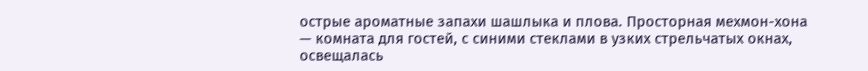острые ароматные запахи шашлыка и плова. Просторная мехмон-хона — комната для гостей, с синими стеклами в узких стрельчатых окнах, освещалась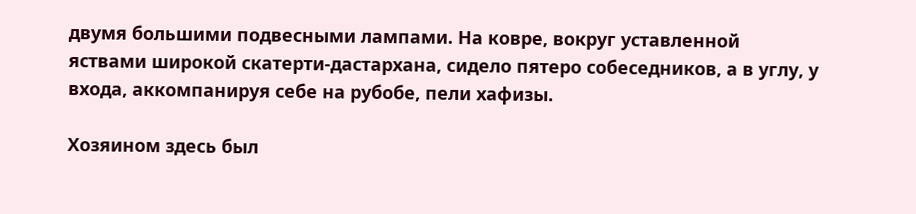двумя большими подвесными лампами. На ковре, вокруг уставленной яствами широкой скатерти-дастархана, сидело пятеро собеседников, а в углу, у входа, аккомпанируя себе на рубобе, пели хафизы.

Хозяином здесь был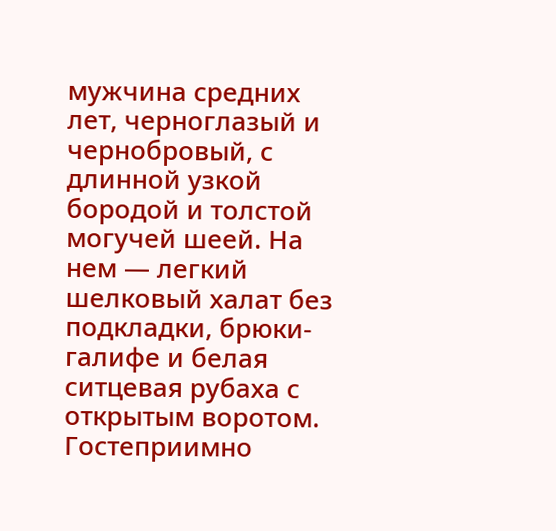мужчина средних лет, черноглазый и чернобровый, с длинной узкой бородой и толстой могучей шеей. На нем — легкий шелковый халат без подкладки, брюки-галифе и белая ситцевая рубаха с открытым воротом. Гостеприимно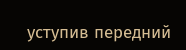уступив передний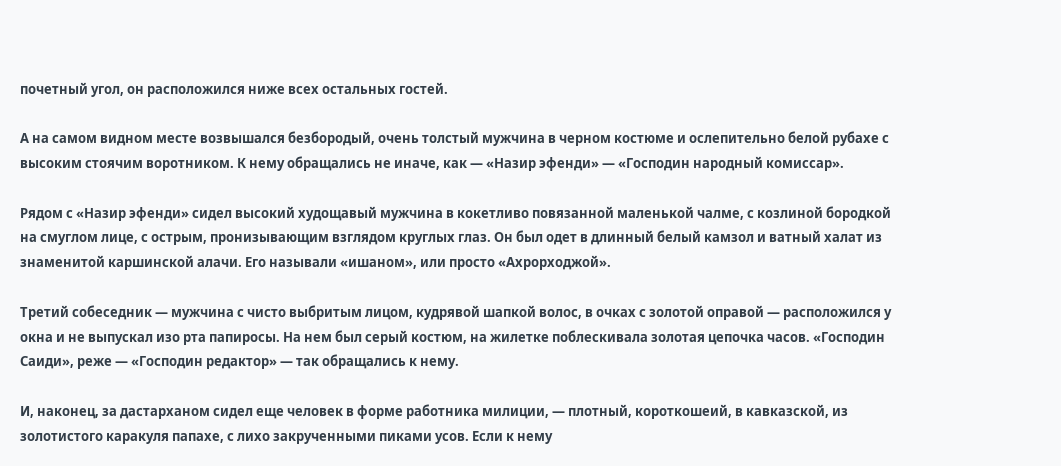почетный угол, он расположился ниже всех остальных гостей.

А на самом видном месте возвышался безбородый, очень толстый мужчина в черном костюме и ослепительно белой рубахе с высоким стоячим воротником. К нему обращались не иначе, как — «Назир эфенди» — «Господин народный комиссар».

Рядом с «Назир эфенди» сидел высокий худощавый мужчина в кокетливо повязанной маленькой чалме, с козлиной бородкой на смуглом лице, с острым, пронизывающим взглядом круглых глаз. Он был одет в длинный белый камзол и ватный халат из знаменитой каршинской алачи. Его называли «ишаном», или просто «Ахрорходжой».

Третий собеседник — мужчина с чисто выбритым лицом, кудрявой шапкой волос, в очках с золотой оправой — расположился у окна и не выпускал изо рта папиросы. На нем был серый костюм, на жилетке поблескивала золотая цепочка часов. «Господин Саиди», реже — «Господин редактор» — так обращались к нему.

И, наконец, за дастарханом сидел еще человек в форме работника милиции, — плотный, короткошеий, в кавказской, из золотистого каракуля папахе, с лихо закрученными пиками усов. Если к нему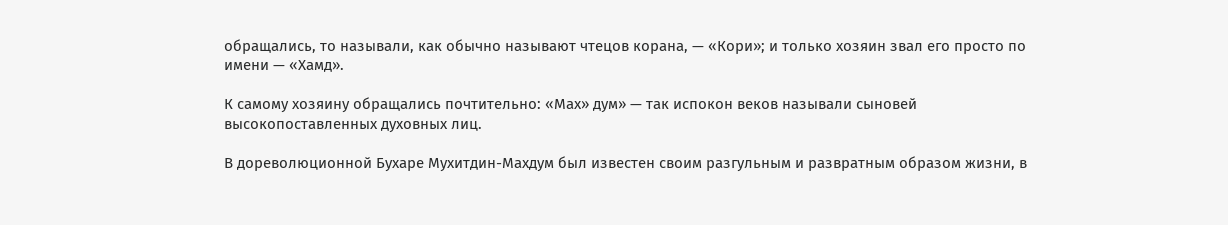обращались, то называли, как обычно называют чтецов корана, — «Кори»; и только хозяин звал его просто по имени — «Хамд».

К самому хозяину обращались почтительно: «Мах» дум» — так испокон веков называли сыновей высокопоставленных духовных лиц.

В дореволюционной Бухаре Мухитдин-Махдум был известен своим разгульным и развратным образом жизни, в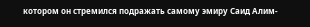котором он стремился подражать самому эмиру Саид Алим-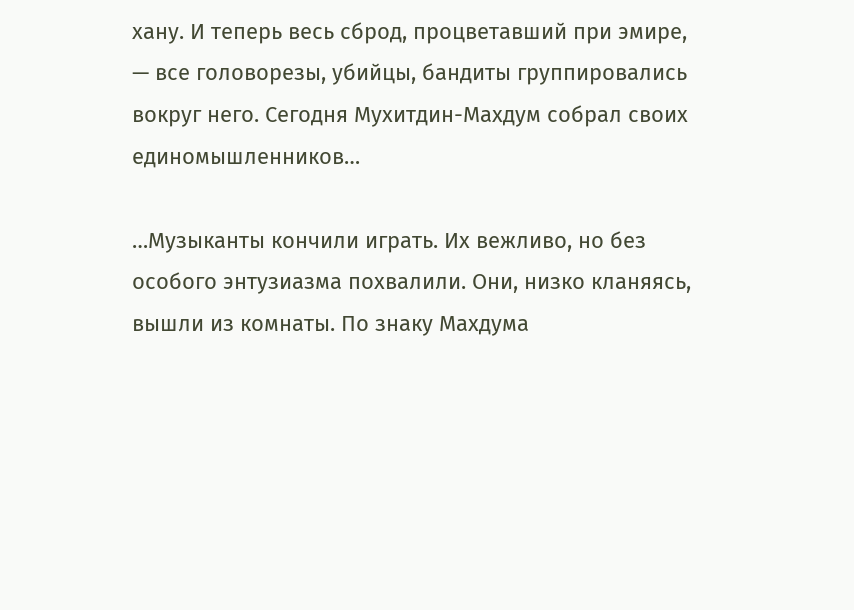хану. И теперь весь сброд, процветавший при эмире, — все головорезы, убийцы, бандиты группировались вокруг него. Сегодня Мухитдин-Махдум собрал своих единомышленников…

…Музыканты кончили играть. Их вежливо, но без особого энтузиазма похвалили. Они, низко кланяясь, вышли из комнаты. По знаку Махдума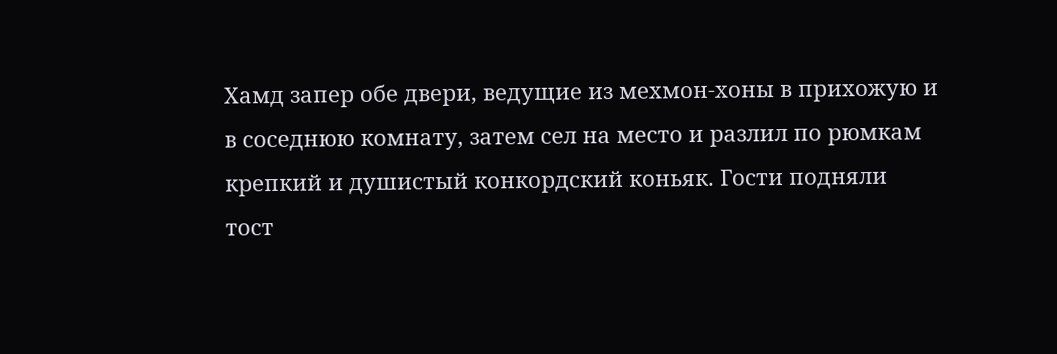Хамд запер обе двери, ведущие из мехмон-хоны в прихожую и в соседнюю комнату, затем сел на место и разлил по рюмкам крепкий и душистый конкордский коньяк. Гости подняли тост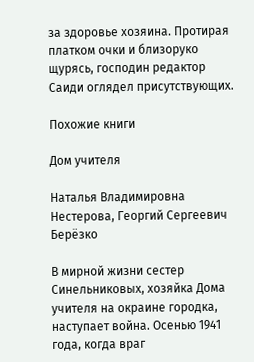за здоровье хозяина. Протирая платком очки и близоруко щурясь, господин редактор Саиди оглядел присутствующих.

Похожие книги

Дом учителя

Наталья Владимировна Нестерова, Георгий Сергеевич Берёзко

В мирной жизни сестер Синельниковых, хозяйка Дома учителя на окраине городка, наступает война. Осенью 1941 года, когда враг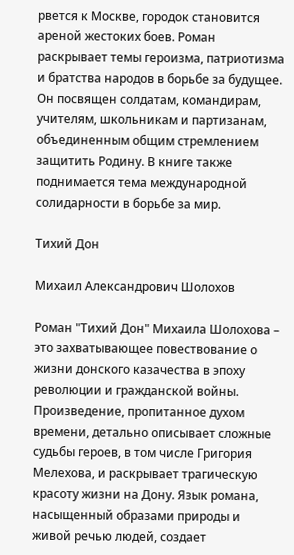рвется к Москве, городок становится ареной жестоких боев. Роман раскрывает темы героизма, патриотизма и братства народов в борьбе за будущее. Он посвящен солдатам, командирам, учителям, школьникам и партизанам, объединенным общим стремлением защитить Родину. В книге также поднимается тема международной солидарности в борьбе за мир.

Тихий Дон

Михаил Александрович Шолохов

Роман "Тихий Дон" Михаила Шолохова – это захватывающее повествование о жизни донского казачества в эпоху революции и гражданской войны. Произведение, пропитанное духом времени, детально описывает сложные судьбы героев, в том числе Григория Мелехова, и раскрывает трагическую красоту жизни на Дону. Язык романа, насыщенный образами природы и живой речью людей, создает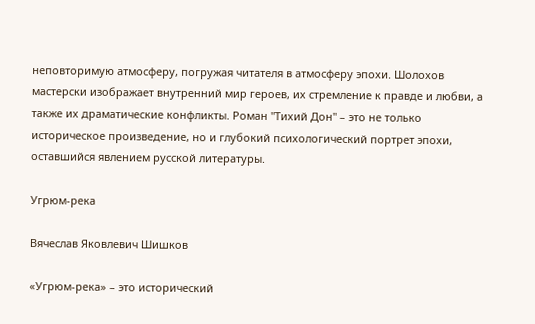неповторимую атмосферу, погружая читателя в атмосферу эпохи. Шолохов мастерски изображает внутренний мир героев, их стремление к правде и любви, а также их драматические конфликты. Роман "Тихий Дон" – это не только историческое произведение, но и глубокий психологический портрет эпохи, оставшийся явлением русской литературы.

Угрюм-река

Вячеслав Яковлевич Шишков

«Угрюм-река» – это исторический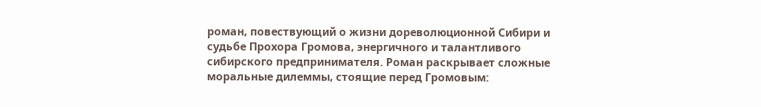роман, повествующий о жизни дореволюционной Сибири и судьбе Прохора Громова, энергичного и талантливого сибирского предпринимателя. Роман раскрывает сложные моральные дилеммы, стоящие перед Громовым: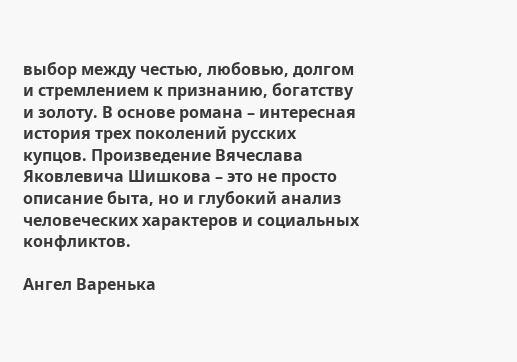выбор между честью, любовью, долгом и стремлением к признанию, богатству и золоту. В основе романа – интересная история трех поколений русских купцов. Произведение Вячеслава Яковлевича Шишкова – это не просто описание быта, но и глубокий анализ человеческих характеров и социальных конфликтов.

Ангел Варенька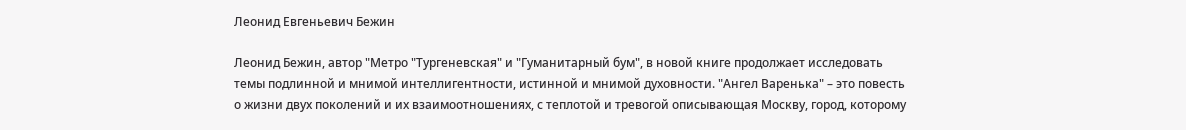Леонид Евгеньевич Бежин

Леонид Бежин, автор "Метро "Тургеневская" и "Гуманитарный бум", в новой книге продолжает исследовать темы подлинной и мнимой интеллигентности, истинной и мнимой духовности. "Ангел Варенька" – это повесть о жизни двух поколений и их взаимоотношениях, с теплотой и тревогой описывающая Москву, город, которому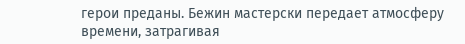герои преданы. Бежин мастерски передает атмосферу времени, затрагивая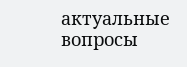актуальные вопросы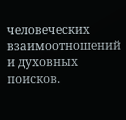человеческих взаимоотношений и духовных поисков.